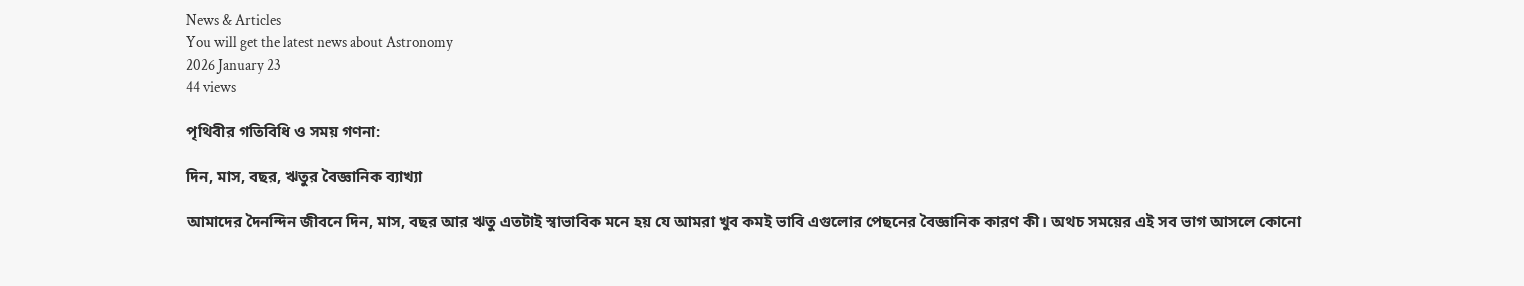News & Articles
You will get the latest news about Astronomy
2026 January 23
44 views

পৃথিবীর গতিবিধি ও সময় গণনা:

দিন, মাস, বছর, ঋতুর বৈজ্ঞানিক ব্যাখ্যা

আমাদের দৈনন্দিন জীবনে দিন, মাস, বছর আর ঋতু এতটাই স্বাভাবিক মনে হয় যে আমরা খুব কমই ভাবি এগুলোর পেছনের বৈজ্ঞানিক কারণ কী। অথচ সময়ের এই সব ভাগ আসলে কোনো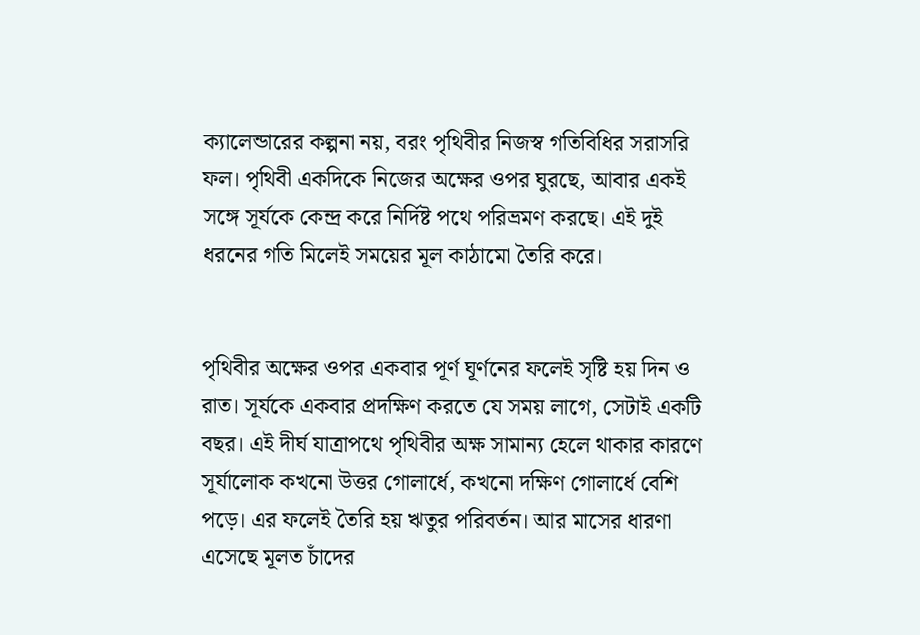ক্যালেন্ডারের কল্পনা নয়, বরং পৃথিবীর নিজস্ব গতিবিধির সরাসরি ফল। পৃথিবী একদিকে নিজের অক্ষের ওপর ঘুরছে, আবার একই সঙ্গে সূর্যকে কেন্দ্র করে নির্দিষ্ট পথে পরিভ্রমণ করছে। এই দুই ধরনের গতি মিলেই সময়ের মূল কাঠামো তৈরি করে।


পৃথিবীর অক্ষের ওপর একবার পূর্ণ ঘূর্ণনের ফলেই সৃষ্টি হয় দিন ও রাত। সূর্যকে একবার প্রদক্ষিণ করতে যে সময় লাগে, সেটাই একটি বছর। এই দীর্ঘ যাত্রাপথে পৃথিবীর অক্ষ সামান্য হেলে থাকার কারণে সূর্যালোক কখনো উত্তর গোলার্ধে, কখনো দক্ষিণ গোলার্ধে বেশি পড়ে। এর ফলেই তৈরি হয় ঋতুর পরিবর্তন। আর মাসের ধারণা এসেছে মূলত চাঁদের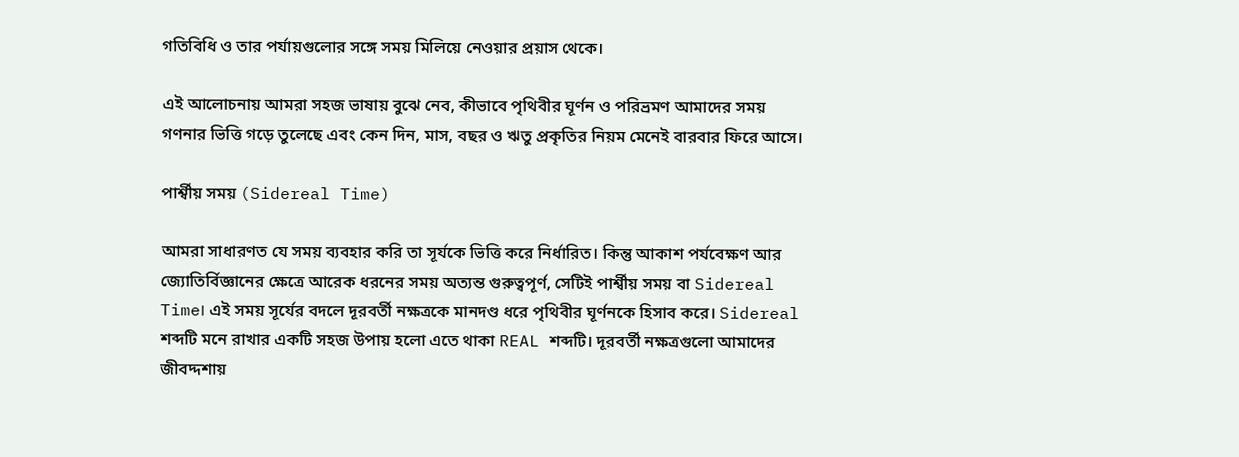গতিবিধি ও তার পর্যায়গুলোর সঙ্গে সময় মিলিয়ে নেওয়ার প্রয়াস থেকে।

এই আলোচনায় আমরা সহজ ভাষায় বুঝে নেব, কীভাবে পৃথিবীর ঘূর্ণন ও পরিভ্রমণ আমাদের সময় গণনার ভিত্তি গড়ে তুলেছে এবং কেন দিন, মাস, বছর ও ঋতু প্রকৃতির নিয়ম মেনেই বারবার ফিরে আসে।

পার্শ্বীয় সময় (Sidereal Time)

আমরা সাধারণত যে সময় ব্যবহার করি তা সূর্যকে ভিত্তি করে নির্ধারিত। কিন্তু আকাশ পর্যবেক্ষণ আর জ্যোতির্বিজ্ঞানের ক্ষেত্রে আরেক ধরনের সময় অত্যন্ত গুরুত্বপূর্ণ, সেটিই পার্শ্বীয় সময় বা Sidereal Time। এই সময় সূর্যের বদলে দূরবর্তী নক্ষত্রকে মানদণ্ড ধরে পৃথিবীর ঘূর্ণনকে হিসাব করে। Sidereal শব্দটি মনে রাখার একটি সহজ উপায় হলো এতে থাকা REAL শব্দটি। দূরবর্তী নক্ষত্রগুলো আমাদের জীবদ্দশায়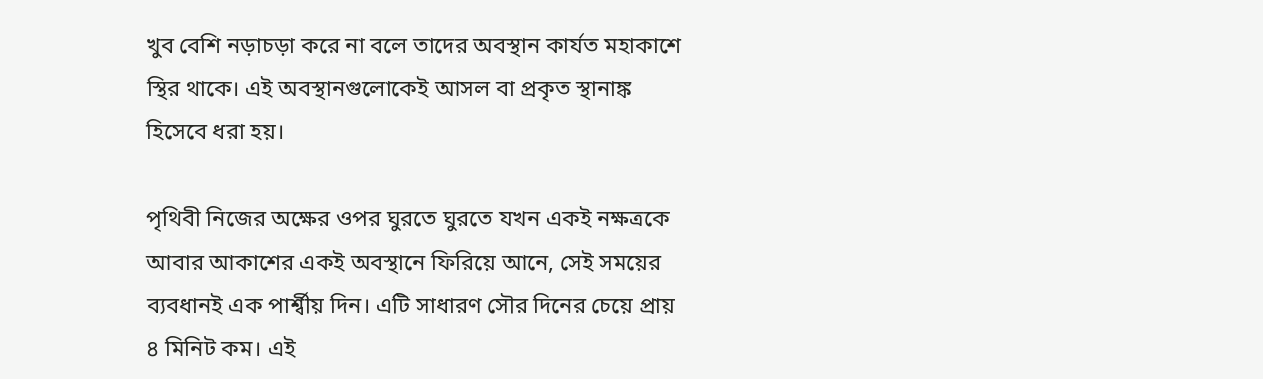খুব বেশি নড়াচড়া করে না বলে তাদের অবস্থান কার্যত মহাকাশে স্থির থাকে। এই অবস্থানগুলোকেই আসল বা প্রকৃত স্থানাঙ্ক হিসেবে ধরা হয়।

পৃথিবী নিজের অক্ষের ওপর ঘুরতে ঘুরতে যখন একই নক্ষত্রকে আবার আকাশের একই অবস্থানে ফিরিয়ে আনে, সেই সময়ের ব্যবধানই এক পার্শ্বীয় দিন। এটি সাধারণ সৌর দিনের চেয়ে প্রায় ৪ মিনিট কম। এই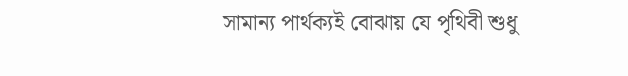সামান্য পার্থক্যই বোঝায় যে পৃথিবী শুধু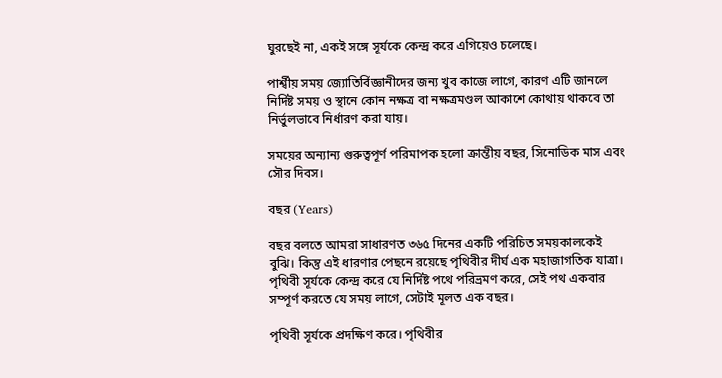ঘুরছেই না, একই সঙ্গে সূর্যকে কেন্দ্র করে এগিয়েও চলেছে।

পার্শ্বীয় সময় জ্যোতির্বিজ্ঞানীদের জন্য খুব কাজে লাগে, কারণ এটি জানলে নির্দিষ্ট সময় ও স্থানে কোন নক্ষত্র বা নক্ষত্রমণ্ডল আকাশে কোথায় থাকবে তা নির্ভুলভাবে নির্ধারণ করা যায়।

সময়ের অন্যান্য গুরুত্বপূর্ণ পরিমাপক হলো ক্রান্তীয় বছর, সিনোডিক মাস এবং সৌর দিবস।

বছর (Years)

বছর বলতে আমরা সাধারণত ৩৬৫ দিনের একটি পরিচিত সময়কালকেই বুঝি। কিন্তু এই ধারণার পেছনে রয়েছে পৃথিবীর দীর্ঘ এক মহাজাগতিক যাত্রা। পৃথিবী সূর্যকে কেন্দ্র করে যে নির্দিষ্ট পথে পরিভ্রমণ করে, সেই পথ একবার সম্পূর্ণ করতে যে সময় লাগে, সেটাই মূলত এক বছর।

পৃথিবী সূর্যকে প্রদক্ষিণ করে। পৃথিবীর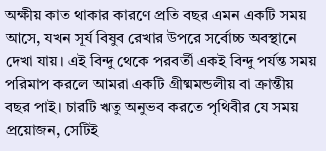অক্ষীয় কাত থাকার কারণে প্রতি বছর এমন একটি সময় আসে, যখন সূর্য বিষুব রেখার উপরে সর্বোচ্চ অবস্থানে দেখা যায়। এই বিন্দু থেকে পরবর্তী একই বিন্দু পর্যন্ত সময় পরিমাপ করলে আমরা একটি গ্রীষ্মমন্ডলীয় বা ক্রান্তীয় বছর পাই। চারটি ঋতু অনুভব করতে পৃথিবীর যে সময় প্রয়োজন, সেটিই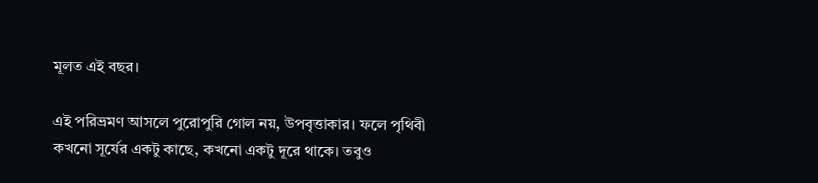মূলত এই বছর।

এই পরিভ্রমণ আসলে পুরোপুরি গোল নয়, উপবৃত্তাকার। ফলে পৃথিবী কখনো সূর্যের একটু কাছে, কখনো একটু দূরে থাকে। তবুও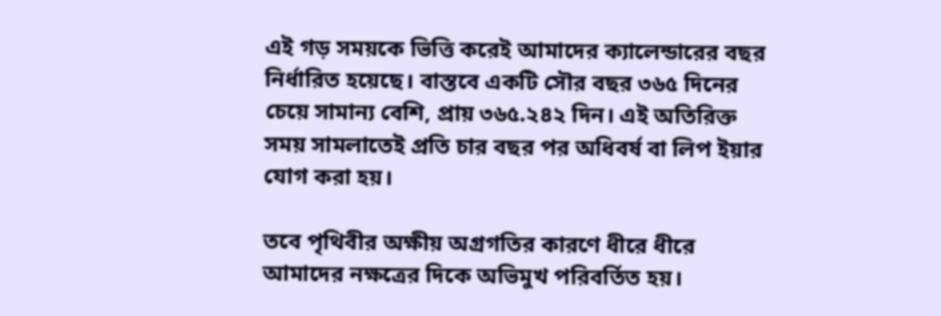এই গড় সময়কে ভিত্তি করেই আমাদের ক্যালেন্ডারের বছর নির্ধারিত হয়েছে। বাস্তবে একটি সৌর বছর ৩৬৫ দিনের চেয়ে সামান্য বেশি, প্রায় ৩৬৫.২৪২ দিন। এই অতিরিক্ত সময় সামলাতেই প্রতি চার বছর পর অধিবর্ষ বা লিপ ইয়ার যোগ করা হয়।

তবে পৃথিবীর অক্ষীয় অগ্রগতির কারণে ধীরে ধীরে আমাদের নক্ষত্রের দিকে অভিমুখ পরিবর্তিত হয়।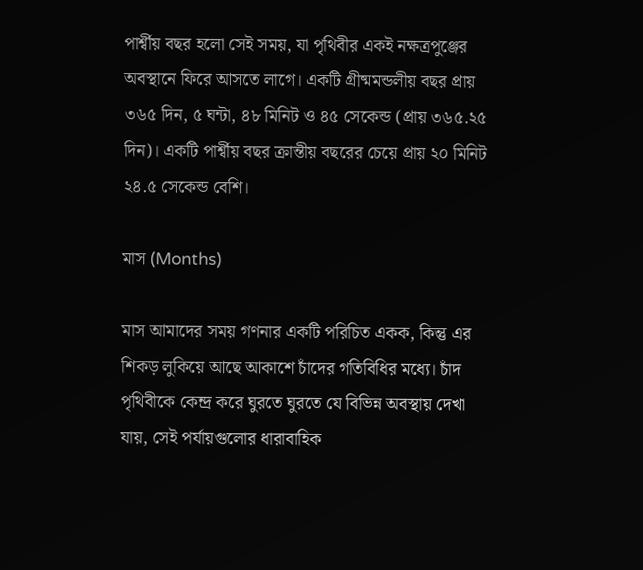পার্শ্বীয় বছর হলো সেই সময়, যা পৃথিবীর একই নক্ষত্রপুঞ্জের অবস্থানে ফিরে আসতে লাগে। একটি গ্রীষ্মমন্ডলীয় বছর প্রায় ৩৬৫ দিন, ৫ ঘন্টা, ৪৮ মিনিট ও ৪৫ সেকেন্ড (প্রায় ৩৬৫.২৫ দিন)। একটি পার্শ্বীয় বছর ক্রান্তীয় বছরের চেয়ে প্রায় ২০ মিনিট ২৪.৫ সেকেন্ড বেশি।

মাস (Months)

মাস আমাদের সময় গণনার একটি পরিচিত একক, কিন্তু এর শিকড় লুকিয়ে আছে আকাশে চাঁদের গতিবিধির মধ্যে। চাঁদ পৃথিবীকে কেন্দ্র করে ঘুরতে ঘুরতে যে বিভিন্ন অবস্থায় দেখা যায়, সেই পর্যায়গুলোর ধারাবাহিক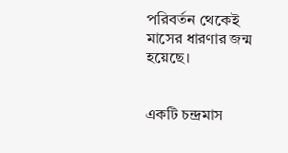পরিবর্তন থেকেই মাসের ধারণার জন্ম হয়েছে।


একটি চন্দ্রমাস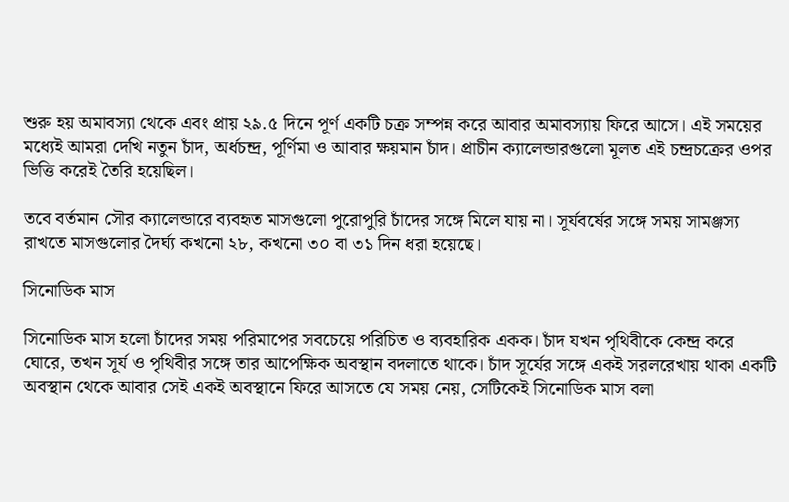শুরু হয় অমাবস্যা থেকে এবং প্রায় ২৯.৫ দিনে পূর্ণ একটি চক্র সম্পন্ন করে আবার অমাবস্যায় ফিরে আসে। এই সময়ের মধ্যেই আমরা দেখি নতুন চাঁদ, অর্ধচন্দ্র, পূর্ণিমা ও আবার ক্ষয়মান চাঁদ। প্রাচীন ক্যালেন্ডারগুলো মূলত এই চন্দ্রচক্রের ওপর ভিত্তি করেই তৈরি হয়েছিল।

তবে বর্তমান সৌর ক্যালেন্ডারে ব্যবহৃত মাসগুলো পুরোপুরি চাঁদের সঙ্গে মিলে যায় না। সূর্যবর্ষের সঙ্গে সময় সামঞ্জস্য রাখতে মাসগুলোর দৈর্ঘ্য কখনো ২৮, কখনো ৩০ বা ৩১ দিন ধরা হয়েছে।

সিনোডিক মাস

সিনোডিক মাস হলো চাঁদের সময় পরিমাপের সবচেয়ে পরিচিত ও ব্যবহারিক একক। চাঁদ যখন পৃথিবীকে কেন্দ্র করে ঘোরে, তখন সূর্য ও পৃথিবীর সঙ্গে তার আপেক্ষিক অবস্থান বদলাতে থাকে। চাঁদ সূর্যের সঙ্গে একই সরলরেখায় থাকা একটি অবস্থান থেকে আবার সেই একই অবস্থানে ফিরে আসতে যে সময় নেয়, সেটিকেই সিনোডিক মাস বলা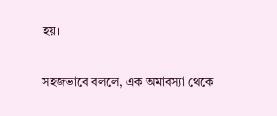হয়।

সহজভাবে বললে, এক অমাবস্যা থেকে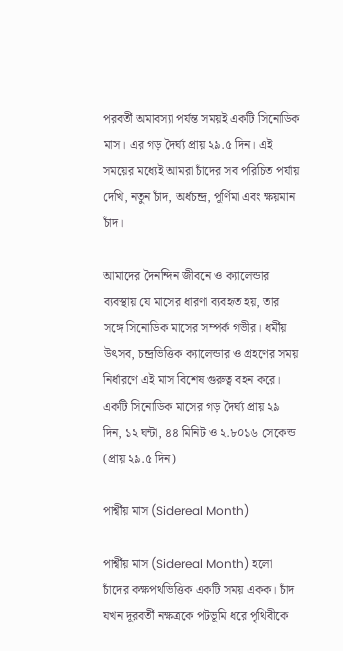পরবর্তী অমাবস্যা পর্যন্ত সময়ই একটি সিনোডিক মাস। এর গড় দৈর্ঘ্য প্রায় ২৯.৫ দিন। এই সময়ের মধ্যেই আমরা চাঁদের সব পরিচিত পর্যায় দেখি, নতুন চাঁদ, অর্ধচন্দ্র, পূর্ণিমা এবং ক্ষয়মান চাঁদ।

আমাদের দৈনন্দিন জীবনে ও ক্যালেন্ডার ব্যবস্থায় যে মাসের ধারণা ব্যবহৃত হয়, তার সঙ্গে সিনোডিক মাসের সম্পর্ক গভীর। ধর্মীয় উৎসব, চন্দ্রভিত্তিক ক্যালেন্ডার ও গ্রহণের সময় নির্ধারণে এই মাস বিশেষ গুরুত্ব বহন করে। একটি সিনোডিক মাসের গড় দৈর্ঘ্য প্রায় ২৯ দিন, ১২ ঘন্টা, ৪৪ মিনিট ও ২.৮০১৬ সেকেন্ড (প্রায় ২৯.৫ দিন)

পার্শ্বীয় মাস (Sidereal Month)

পার্শ্বীয় মাস (Sidereal Month) হলো চাঁদের কক্ষপথভিত্তিক একটি সময় একক। চাঁদ যখন দূরবর্তী নক্ষত্রকে পটভূমি ধরে পৃথিবীকে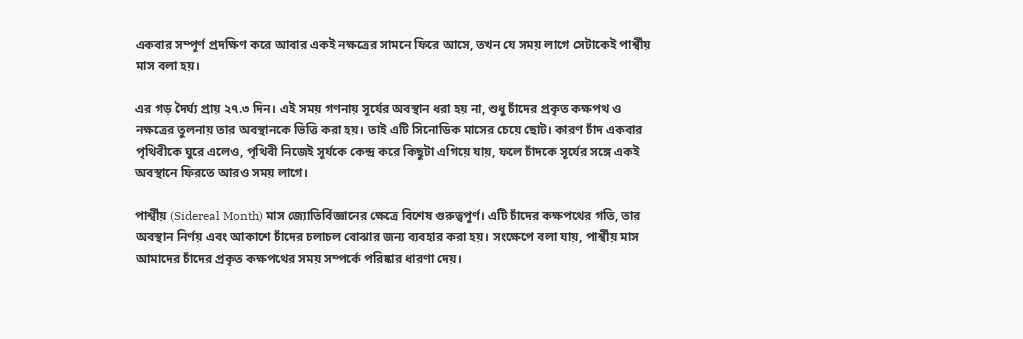একবার সম্পূর্ণ প্রদক্ষিণ করে আবার একই নক্ষত্রের সামনে ফিরে আসে, তখন যে সময় লাগে সেটাকেই পার্শ্বীয় মাস বলা হয়।

এর গড় দৈর্ঘ্য প্রায় ২৭.৩ দিন। এই সময় গণনায় সূর্যের অবস্থান ধরা হয় না, শুধু চাঁদের প্রকৃত কক্ষপথ ও নক্ষত্রের তুলনায় তার অবস্থানকে ভিত্তি করা হয়। তাই এটি সিনোডিক মাসের চেয়ে ছোট। কারণ চাঁদ একবার পৃথিবীকে ঘুরে এলেও, পৃথিবী নিজেই সূর্যকে কেন্দ্র করে কিছুটা এগিয়ে যায়, ফলে চাঁদকে সূর্যের সঙ্গে একই অবস্থানে ফিরতে আরও সময় লাগে।

পার্শ্বীয় (Sidereal Month) মাস জ্যোতির্বিজ্ঞানের ক্ষেত্রে বিশেষ গুরুত্বপূর্ণ। এটি চাঁদের কক্ষপথের গতি, তার অবস্থান নির্ণয় এবং আকাশে চাঁদের চলাচল বোঝার জন্য ব্যবহার করা হয়। সংক্ষেপে বলা যায়, পার্শ্বীয় মাস আমাদের চাঁদের প্রকৃত কক্ষপথের সময় সম্পর্কে পরিষ্কার ধারণা দেয়।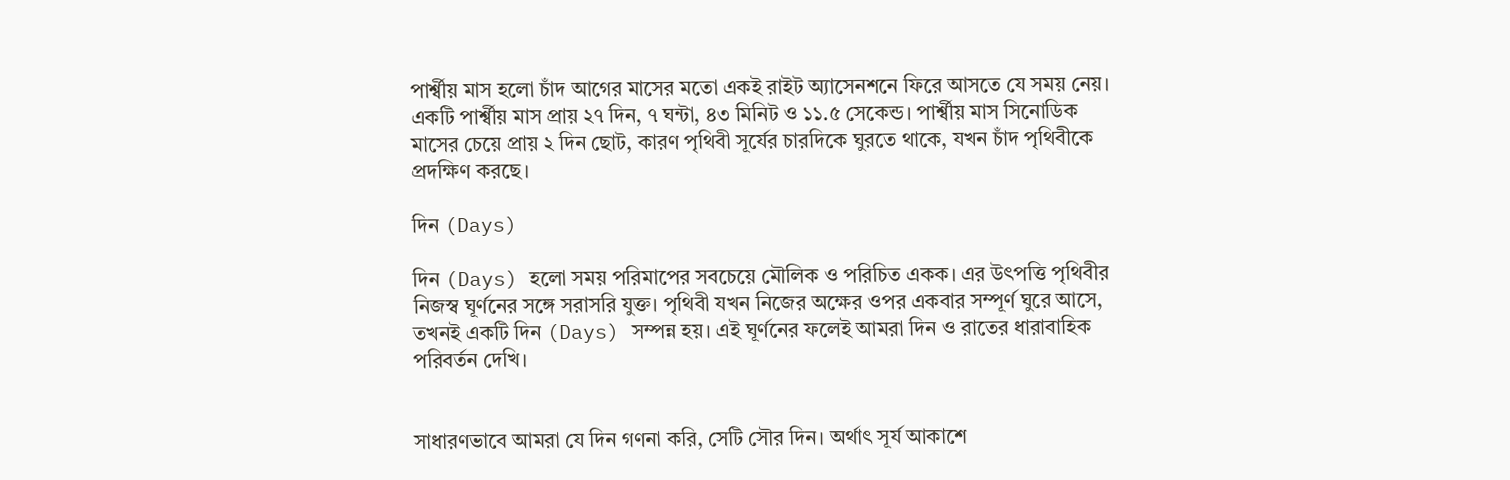পার্শ্বীয় মাস হলো চাঁদ আগের মাসের মতো একই রাইট অ্যাসেনশনে ফিরে আসতে যে সময় নেয়। একটি পার্শ্বীয় মাস প্রায় ২৭ দিন, ৭ ঘন্টা, ৪৩ মিনিট ও ১১.৫ সেকেন্ড। পার্শ্বীয় মাস সিনোডিক মাসের চেয়ে প্রায় ২ দিন ছোট, কারণ পৃথিবী সূর্যের চারদিকে ঘুরতে থাকে, যখন চাঁদ পৃথিবীকে প্রদক্ষিণ করছে।

দিন (Days)

দিন (Days) হলো সময় পরিমাপের সবচেয়ে মৌলিক ও পরিচিত একক। এর উৎপত্তি পৃথিবীর নিজস্ব ঘূর্ণনের সঙ্গে সরাসরি যুক্ত। পৃথিবী যখন নিজের অক্ষের ওপর একবার সম্পূর্ণ ঘুরে আসে, তখনই একটি দিন (Days) সম্পন্ন হয়। এই ঘূর্ণনের ফলেই আমরা দিন ও রাতের ধারাবাহিক পরিবর্তন দেখি।


সাধারণভাবে আমরা যে দিন গণনা করি, সেটি সৌর দিন। অর্থাৎ সূর্য আকাশে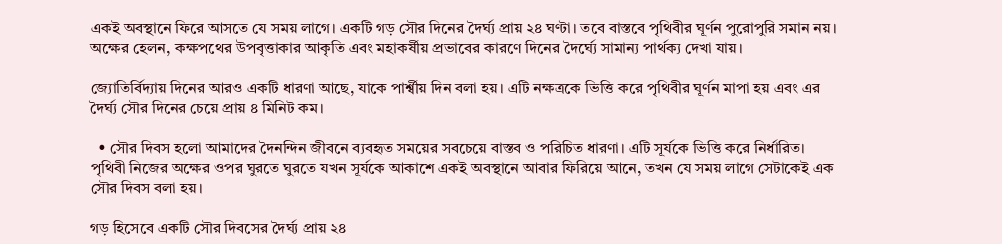একই অবস্থানে ফিরে আসতে যে সময় লাগে। একটি গড় সৌর দিনের দৈর্ঘ্য প্রায় ২৪ ঘণ্টা। তবে বাস্তবে পৃথিবীর ঘূর্ণন পুরোপুরি সমান নয়। অক্ষের হেলন, কক্ষপথের উপবৃত্তাকার আকৃতি এবং মহাকর্ষীয় প্রভাবের কারণে দিনের দৈর্ঘ্যে সামান্য পার্থক্য দেখা যায়।

জ্যোতির্বিদ্যায় দিনের আরও একটি ধারণা আছে, যাকে পার্শ্বীয় দিন বলা হয়। এটি নক্ষত্রকে ভিত্তি করে পৃথিবীর ঘূর্ণন মাপা হয় এবং এর দৈর্ঘ্য সৌর দিনের চেয়ে প্রায় ৪ মিনিট কম।

  • সৌর দিবস হলো আমাদের দৈনন্দিন জীবনে ব্যবহৃত সময়ের সবচেয়ে বাস্তব ও পরিচিত ধারণা। এটি সূর্যকে ভিত্তি করে নির্ধারিত। পৃথিবী নিজের অক্ষের ওপর ঘুরতে ঘুরতে যখন সূর্যকে আকাশে একই অবস্থানে আবার ফিরিয়ে আনে, তখন যে সময় লাগে সেটাকেই এক সৌর দিবস বলা হয়।

গড় হিসেবে একটি সৌর দিবসের দৈর্ঘ্য প্রায় ২৪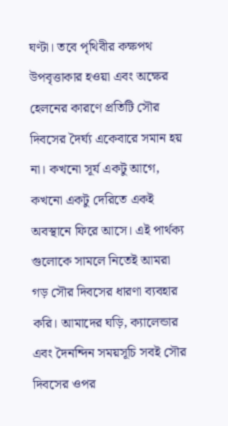ঘণ্টা। তবে পৃথিবীর কক্ষপথ উপবৃত্তাকার হওয়া এবং অক্ষের হেলনের কারণে প্রতিটি সৌর দিবসের দৈর্ঘ্য একেবারে সমান হয় না। কখনো সূর্য একটু আগে, কখনো একটু দেরিতে একই অবস্থানে ফিরে আসে। এই পার্থক্য গুলোকে সামলে নিতেই আমরা গড় সৌর দিবসের ধারণা ব্যবহার করি। আমাদের ঘড়ি, ক্যালেন্ডার এবং দৈনন্দিন সময়সূচি সবই সৌর দিবসের ওপর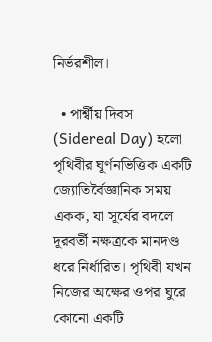নির্ভরশীল।

  • পার্শ্বীয় দিবস (Sidereal Day) হলো পৃথিবীর ঘূর্ণনভিত্তিক একটি জ্যোতির্বৈজ্ঞানিক সময় একক, যা সূর্যের বদলে দূরবর্তী নক্ষত্রকে মানদণ্ড ধরে নির্ধারিত। পৃথিবী যখন নিজের অক্ষের ওপর ঘুরে কোনো একটি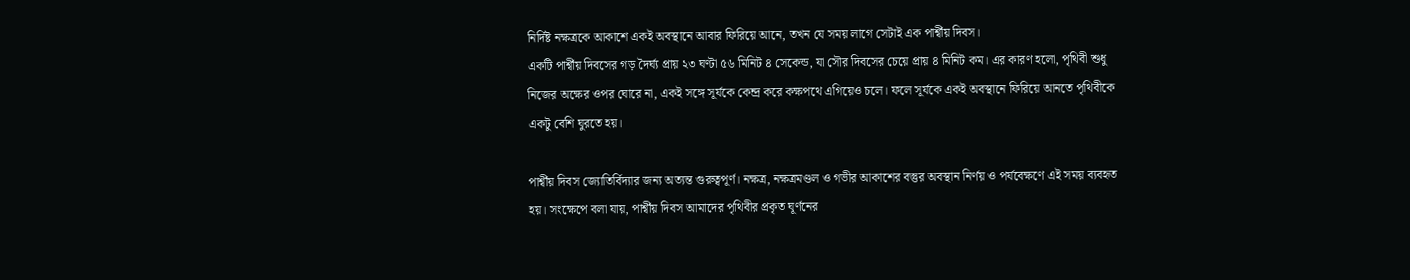নির্দিষ্ট নক্ষত্রকে আকাশে একই অবস্থানে আবার ফিরিয়ে আনে, তখন যে সময় লাগে সেটাই এক পার্শ্বীয় দিবস।
একটি পার্শ্বীয় দিবসের গড় দৈর্ঘ্য প্রায় ২৩ ঘণ্টা ৫৬ মিনিট ৪ সেকেন্ড, যা সৌর দিবসের চেয়ে প্রায় ৪ মিনিট কম। এর কারণ হলো, পৃথিবী শুধু নিজের অক্ষের ওপর ঘোরে না, একই সঙ্গে সূর্যকে কেন্দ্র করে কক্ষপথে এগিয়েও চলে। ফলে সূর্যকে একই অবস্থানে ফিরিয়ে আনতে পৃথিবীকে একটু বেশি ঘুরতে হয়।

পার্শ্বীয় দিবস জ্যোতির্বিদ্যার জন্য অত্যন্ত গুরুত্বপূর্ণ। নক্ষত্র, নক্ষত্রমণ্ডল ও গভীর আকাশের বস্তুর অবস্থান নির্ণয় ও পর্যবেক্ষণে এই সময় ব্যবহৃত হয়। সংক্ষেপে বলা যায়, পার্শ্বীয় দিবস আমাদের পৃথিবীর প্রকৃত ঘূর্ণনের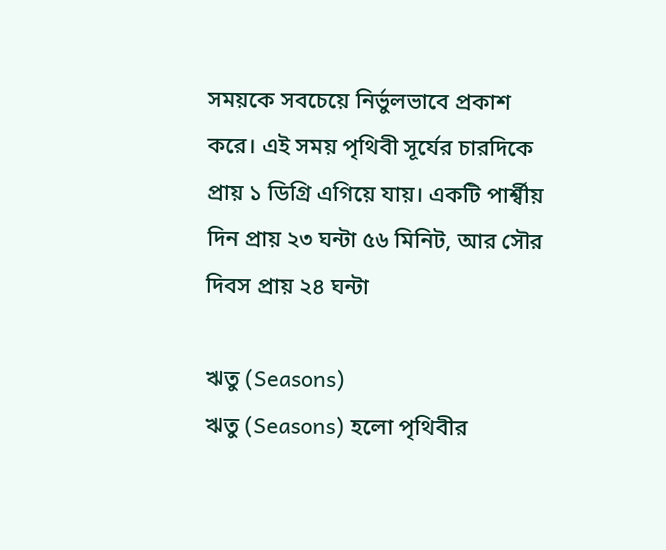সময়কে সবচেয়ে নির্ভুলভাবে প্রকাশ করে। এই সময় পৃথিবী সূর্যের চারদিকে প্রায় ১ ডিগ্রি এগিয়ে যায়। একটি পার্শ্বীয় দিন প্রায় ২৩ ঘন্টা ৫৬ মিনিট, আর সৌর দিবস প্রায় ২৪ ঘন্টা

ঋতু (Seasons)
ঋতু (Seasons) হলো পৃথিবীর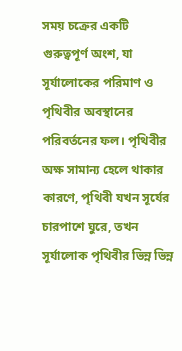সময় চক্রের একটি গুরুত্বপূর্ণ অংশ, যা সূর্যালোকের পরিমাণ ও পৃথিবীর অবস্থানের পরিবর্তনের ফল। পৃথিবীর অক্ষ সামান্য হেলে থাকার কারণে, পৃথিবী যখন সূর্যের চারপাশে ঘুরে, তখন সূর্যালোক পৃথিবীর ভিন্ন ভিন্ন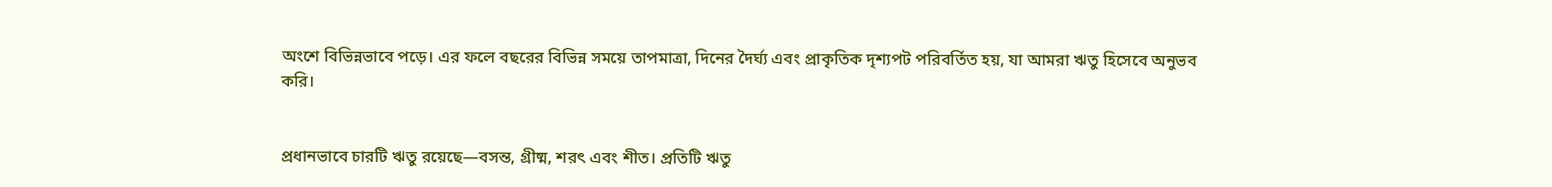অংশে বিভিন্নভাবে পড়ে। এর ফলে বছরের বিভিন্ন সময়ে তাপমাত্রা, দিনের দৈর্ঘ্য এবং প্রাকৃতিক দৃশ্যপট পরিবর্তিত হয়, যা আমরা ঋতু হিসেবে অনুভব করি।


প্রধানভাবে চারটি ঋতু রয়েছে—বসন্ত, গ্রীষ্ম, শরৎ এবং শীত। প্রতিটি ঋতু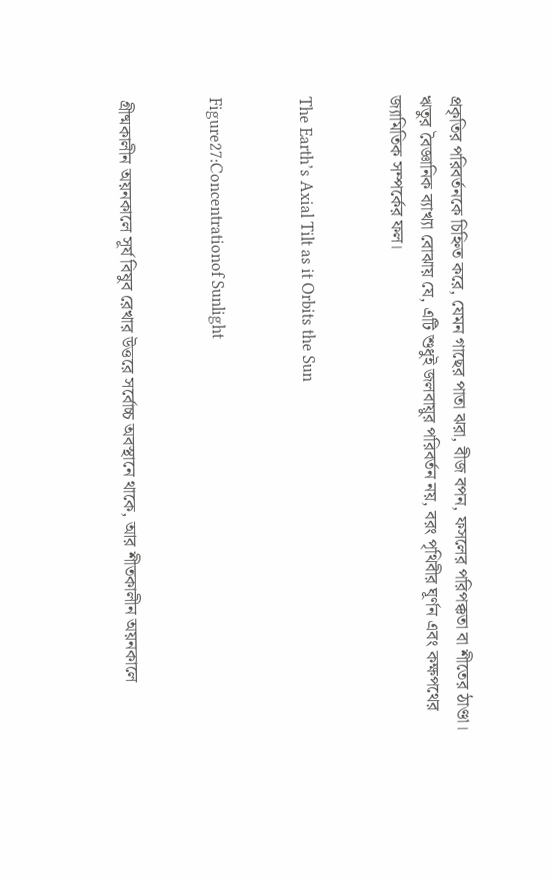প্রকৃতির পরিবর্তনকে চিহ্নিত করে, যেমন গাছের পাতা ঝরা, বীজ বপন, ফসলের পরিপক্কতা বা শীতের ঠাণ্ডা। ঋতুর বৈজ্ঞানিক ব্যাখ্যা বোঝায় যে, এটি শুধুই জলবায়ুর পরিবর্তন নয়, বরং পৃথিবীর ঘূর্ণন এবং কক্ষপথের জ্যামিতিক সম্পর্কের ফল।


The Earth’s Axial Tilt as it Orbits the Sun


Figure27:Concentrationof Sunlight


গ্রীষ্মকালীন অয়নকালে সূর্য বিষুব রেখার উত্তরে সর্বোচ্চ অবস্থানে থাকে, আর শীতকালীন অয়নকালে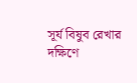সূর্য বিষুব রেখার দক্ষিণে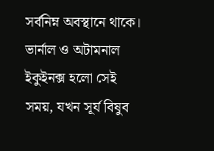সর্বনিম্ন অবস্থানে থাকে। ভার্নাল ও অটামনাল ইকুইনক্স হলো সেই সময়, যখন সূর্য বিষুব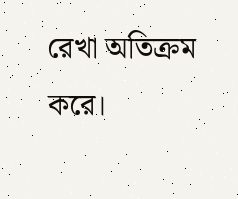রেখা অতিক্রম করে।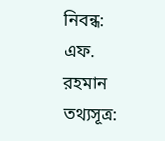নিবন্ধ: এফ. রহমান
তথ্যসূত্র: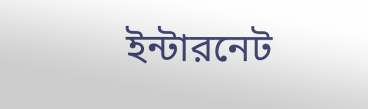ইন্টারনেট